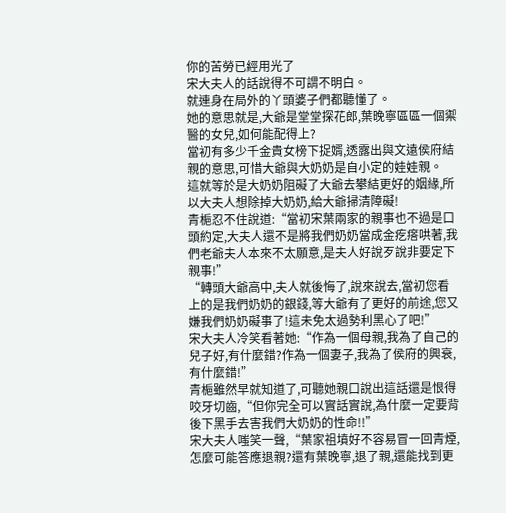你的苦勞已經用光了
宋大夫人的話說得不可謂不明白。
就連身在局外的丫頭婆子們都聽懂了。
她的意思就是,大爺是堂堂探花郎,葉晚寧區區一個禦醫的女兒,如何能配得上?
當初有多少千金貴女榜下捉婿,透露出與文遠侯府結親的意思,可惜大爺與大奶奶是自小定的娃娃親。
這就等於是大奶奶阻礙了大爺去攀結更好的姻緣,所以大夫人想除掉大奶奶,給大爺掃清障礙!
青梔忍不住說道:“當初宋葉兩家的親事也不過是口頭約定,大夫人還不是將我們奶奶當成金疙瘩哄著,我們老爺夫人本來不太願意,是夫人好說歹說非要定下親事!”
“轉頭大爺高中,夫人就後悔了,說來說去,當初您看上的是我們奶奶的銀錢,等大爺有了更好的前途,您又嫌我們奶奶礙事了!這未免太過勢利黑心了吧!”
宋大夫人冷笑看著她:“作為一個母親,我為了自己的兒子好,有什麼錯?作為一個妻子,我為了侯府的興衰,有什麼錯!”
青梔雖然早就知道了,可聽她親口說出這話還是恨得咬牙切齒,“但你完全可以實話實說,為什麼一定要背後下黑手去害我們大奶奶的性命!!”
宋大夫人嗤笑一聲,“葉家祖墳好不容易冒一回青煙,怎麼可能答應退親?還有葉晚寧,退了親,還能找到更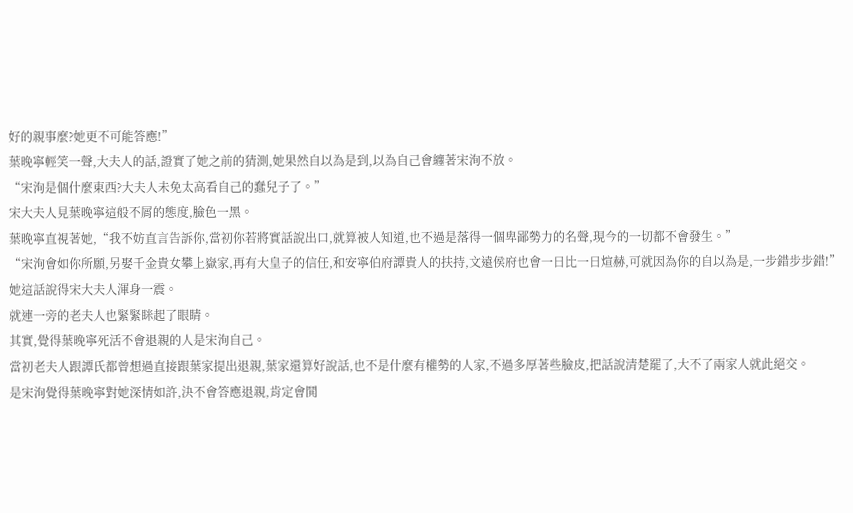好的親事麼?她更不可能答應!”
葉晚寧輕笑一聲,大夫人的話,證實了她之前的猜測,她果然自以為是到,以為自己會纏著宋洵不放。
“宋洵是個什麼東西?大夫人未免太高看自己的蠢兒子了。”
宋大夫人見葉晚寧這般不屑的態度,臉色一黑。
葉晚寧直視著她,“我不妨直言告訴你,當初你若將實話說出口,就算被人知道,也不過是落得一個卑鄙勢力的名聲,現今的一切都不會發生。”
“宋洵會如你所願,另娶千金貴女攀上嶽家,再有大皇子的信任,和安寧伯府譚貴人的扶持,文遠侯府也會一日比一日煊赫,可就因為你的自以為是,一步錯步步錯!”
她這話說得宋大夫人渾身一震。
就連一旁的老夫人也緊緊眯起了眼睛。
其實,覺得葉晚寧死活不會退親的人是宋洵自己。
當初老夫人跟譚氏都曾想過直接跟葉家提出退親,葉家還算好說話,也不是什麼有權勢的人家,不過多厚著些臉皮,把話說清楚罷了,大不了兩家人就此絕交。
是宋洵覺得葉晚寧對她深情如許,決不會答應退親,肯定會鬨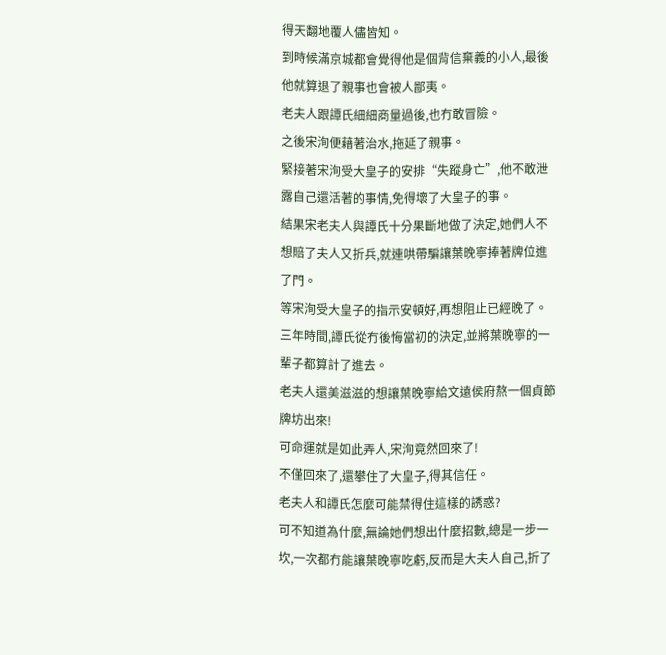得天翻地覆人儘皆知。
到時候滿京城都會覺得他是個背信棄義的小人,最後他就算退了親事也會被人鄙夷。
老夫人跟譚氏細細商量過後,也冇敢冒險。
之後宋洵便藉著治水,拖延了親事。
緊接著宋洵受大皇子的安排“失蹤身亡”,他不敢泄露自己還活著的事情,免得壞了大皇子的事。
結果宋老夫人與譚氏十分果斷地做了決定,她們人不想賠了夫人又折兵,就連哄帶騙讓葉晚寧捧著牌位進了門。
等宋洵受大皇子的指示安頓好,再想阻止已經晚了。
三年時間,譚氏從冇後悔當初的決定,並將葉晚寧的一輩子都算計了進去。
老夫人還美滋滋的想讓葉晚寧給文遠侯府熬一個貞節牌坊出來!
可命運就是如此弄人,宋洵竟然回來了!
不僅回來了,還攀住了大皇子,得其信任。
老夫人和譚氏怎麼可能禁得住這樣的誘惑?
可不知道為什麼,無論她們想出什麼招數,總是一步一坎,一次都冇能讓葉晚寧吃虧,反而是大夫人自己,折了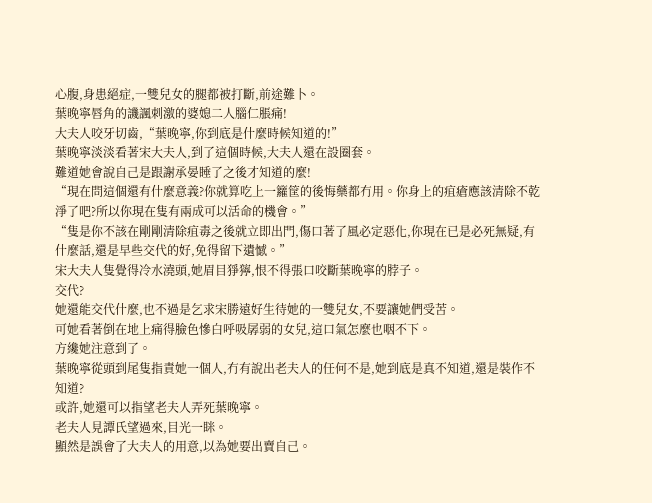心腹,身患絕症,一雙兒女的腿都被打斷,前途難卜。
葉晚寧唇角的譏諷刺激的婆媳二人腦仁脹痛!
大夫人咬牙切齒,“葉晚寧,你到底是什麼時候知道的!”
葉晚寧淡淡看著宋大夫人,到了這個時候,大夫人還在設圈套。
難道她會說自己是跟謝承晏睡了之後才知道的麼!
“現在問這個還有什麼意義?你就算吃上一籮筐的後悔藥都冇用。你身上的疽瘡應該清除不乾淨了吧?所以你現在隻有兩成可以活命的機會。”
“隻是你不該在剛剛清除疽毒之後就立即出門,傷口著了風必定惡化,你現在已是必死無疑,有什麼話,還是早些交代的好,免得留下遺憾。”
宋大夫人隻覺得冷水澆頭,她眉目猙獰,恨不得張口咬斷葉晚寧的脖子。
交代?
她還能交代什麼,也不過是乞求宋勝遠好生待她的一雙兒女,不要讓她們受苦。
可她看著倒在地上痛得臉色慘白呼吸孱弱的女兒,這口氣怎麼也咽不下。
方纔她注意到了。
葉晚寧從頭到尾隻指責她一個人,冇有說出老夫人的任何不是,她到底是真不知道,還是裝作不知道?
或許,她還可以指望老夫人弄死葉晚寧。
老夫人見譚氏望過來,目光一眯。
顯然是誤會了大夫人的用意,以為她要出賣自己。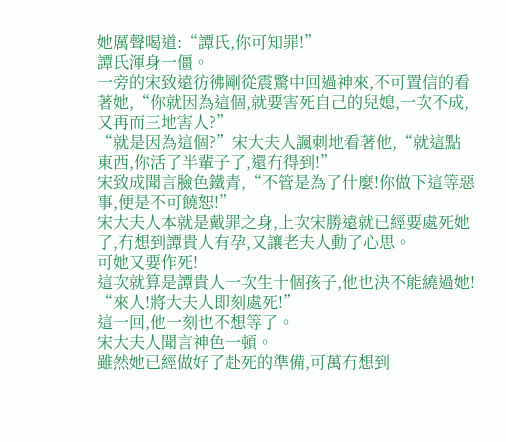她厲聲喝道:“譚氏,你可知罪!”
譚氏渾身一僵。
一旁的宋致遠彷彿剛從震驚中回過神來,不可置信的看著她,“你就因為這個,就要害死自己的兒媳,一次不成,又再而三地害人?”
“就是因為這個?”宋大夫人諷刺地看著他,“就這點東西,你活了半輩子了,還冇得到!”
宋致成聞言臉色鐵青,“不管是為了什麼!你做下這等惡事,便是不可饒恕!”
宋大夫人本就是戴罪之身,上次宋勝遠就已經要處死她了,冇想到譚貴人有孕,又讓老夫人動了心思。
可她又要作死!
這次就算是譚貴人一次生十個孩子,他也決不能繞過她!
“來人!將大夫人即刻處死!”
這一回,他一刻也不想等了。
宋大夫人聞言神色一頓。
雖然她已經做好了赴死的準備,可萬冇想到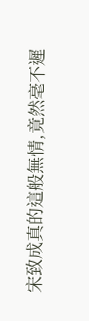宋致成真的這般無情,竟然毫不遲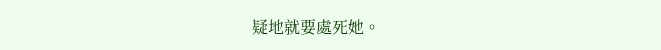疑地就要處死她。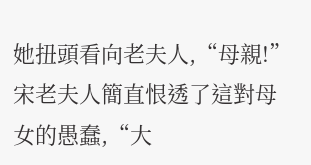她扭頭看向老夫人,“母親!”
宋老夫人簡直恨透了這對母女的愚蠢,“大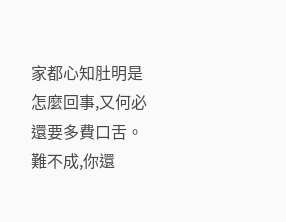家都心知肚明是怎麼回事,又何必還要多費口舌。難不成,你還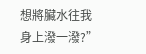想將臟水往我身上潑一潑?”